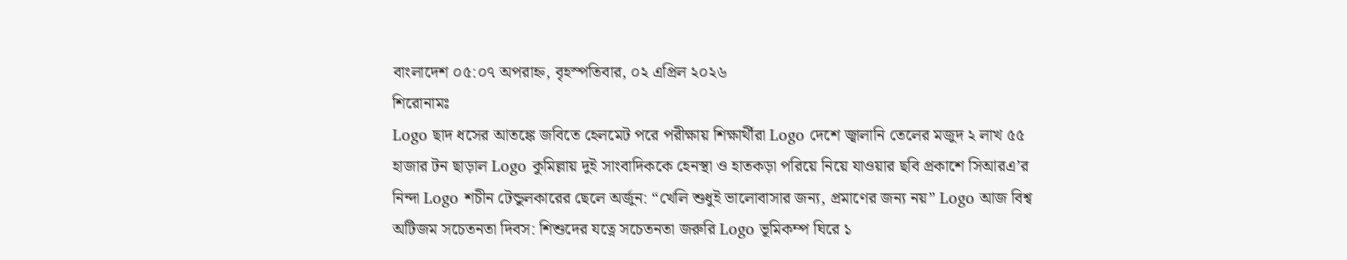বাংলাদেশ ০৫:০৭ অপরাহ্ন, বৃহস্পতিবার, ০২ এপ্রিল ২০২৬
শিরোনামঃ
Logo ছাদ ধসের আতঙ্কে জবিতে হেলমেট পরে পরীক্ষায় শিক্ষার্থীরা Logo দেশে জ্বালানি তেলের মজুদ ২ লাখ ৫৫ হাজার টন ছাড়াল Logo কুমিল্লায় দুই সাংবাদিককে হেনস্থা ও হাতকড়া পরিয়ে নিয়ে যাওয়ার ছবি প্রকাশে সিআরএ’র নিন্দা Logo শচীন টেন্ডুলকারের ছেলে অর্জুন: “খেলি শুধুই ভালোবাসার জন্য, প্রমাণের জন্য নয়” Logo আজ বিশ্ব অটিজম সচেতনতা দিবস: শিশুদের যত্নে সচেতনতা জরুরি Logo ভূমিকম্প ঘিরে ১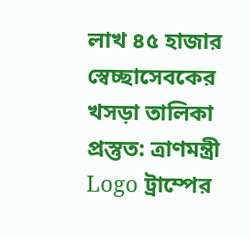লাখ ৪৫ হাজার স্বেচ্ছাসেবকের খসড়া তালিকা প্রস্তুত: ত্রাণমন্ত্রী Logo ট্রাম্পের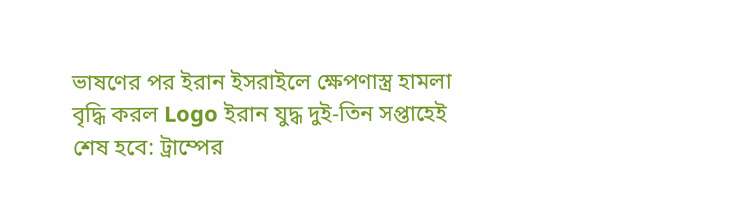ভাষণের পর ইরান ইসরাইলে ক্ষেপণাস্ত্র হামলা বৃদ্ধি করল Logo ইরান যুদ্ধ দুই-তিন সপ্তাহেই শেষ হবে: ট্রাম্পের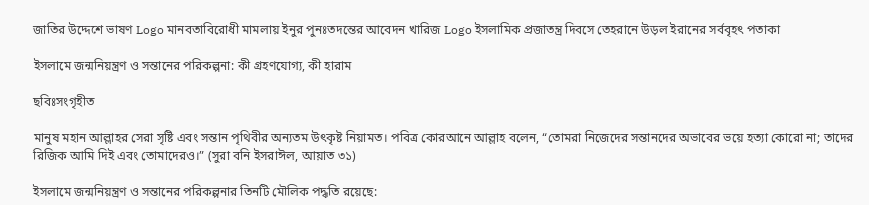জাতির উদ্দেশে ভাষণ Logo মানবতাবিরোধী মামলায় ইনুর পুনঃতদন্তের আবেদন খারিজ Logo ইসলামিক প্রজাতন্ত্র দিবসে তেহরানে উড়ল ইরানের সর্ববৃহৎ পতাকা

ইসলামে জন্মনিয়ন্ত্রণ ও সন্তানের পরিকল্পনা: কী গ্রহণযোগ্য, কী হারাম

ছবিঃসংগৃহীত

মানুষ মহান আল্লাহর সেরা সৃষ্টি এবং সন্তান পৃথিবীর অন্যতম উৎকৃষ্ট নিয়ামত। পবিত্র কোরআনে আল্লাহ বলেন, “তোমরা নিজেদের সন্তানদের অভাবের ভয়ে হত্যা কোরো না; তাদের রিজিক আমি দিই এবং তোমাদেরও।” (সুরা বনি ইসরাঈল, আয়াত ৩১)

ইসলামে জন্মনিয়ন্ত্রণ ও সন্তানের পরিকল্পনার তিনটি মৌলিক পদ্ধতি রয়েছে: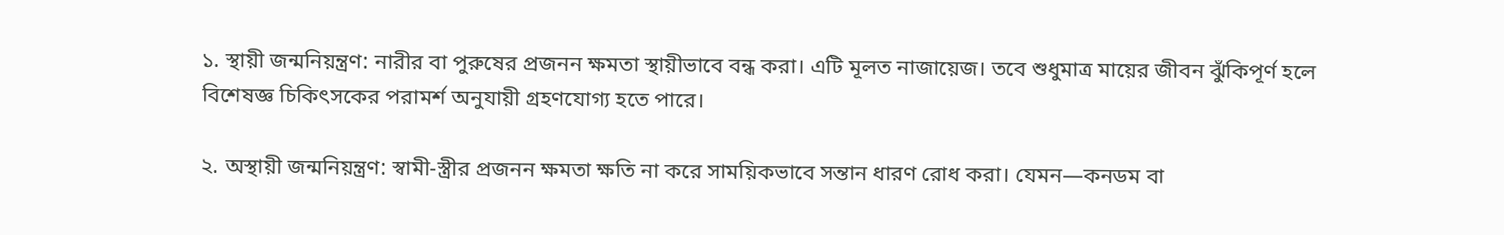১. স্থায়ী জন্মনিয়ন্ত্রণ: নারীর বা পুরুষের প্রজনন ক্ষমতা স্থায়ীভাবে বন্ধ করা। এটি মূলত নাজায়েজ। তবে শুধুমাত্র মায়ের জীবন ঝুঁকিপূর্ণ হলে বিশেষজ্ঞ চিকিৎসকের পরামর্শ অনুযায়ী গ্রহণযোগ্য হতে পারে।

২. অস্থায়ী জন্মনিয়ন্ত্রণ: স্বামী-স্ত্রীর প্রজনন ক্ষমতা ক্ষতি না করে সাময়িকভাবে সন্তান ধারণ রোধ করা। যেমন—কনডম বা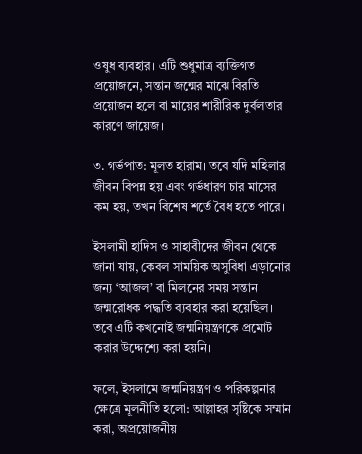ওষুধ ব্যবহার। এটি শুধুমাত্র ব্যক্তিগত প্রয়োজনে, সন্তান জন্মের মাঝে বিরতি প্রয়োজন হলে বা মায়ের শারীরিক দুর্বলতার কারণে জায়েজ।

৩. গর্ভপাত: মূলত হারাম। তবে যদি মহিলার জীবন বিপন্ন হয় এবং গর্ভধারণ চার মাসের কম হয়, তখন বিশেষ শর্তে বৈধ হতে পারে।

ইসলামী হাদিস ও সাহাবীদের জীবন থেকে জানা যায়, কেবল সাময়িক অসুবিধা এড়ানোর জন্য ‘আজল’ বা মিলনের সময় সন্তান জন্মরোধক পদ্ধতি ব্যবহার করা হয়েছিল। তবে এটি কখনোই জন্মনিয়ন্ত্রণকে প্রমোট করার উদ্দেশ্যে করা হয়নি।

ফলে, ইসলামে জন্মনিয়ন্ত্রণ ও পরিকল্পনার ক্ষেত্রে মূলনীতি হলো: আল্লাহর সৃষ্টিকে সম্মান করা, অপ্রয়োজনীয়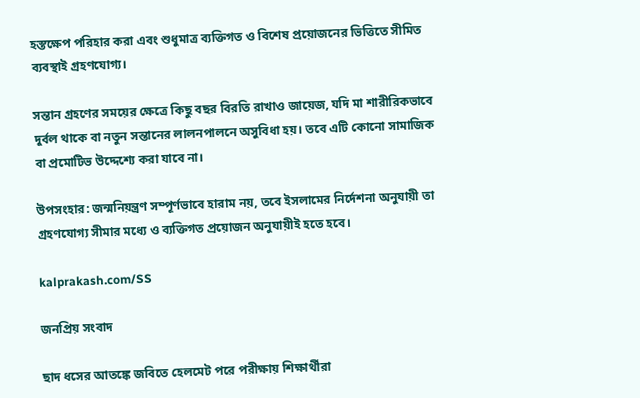হস্তক্ষেপ পরিহার করা এবং শুধুমাত্র ব্যক্তিগত ও বিশেষ প্রয়োজনের ভিত্তিতে সীমিত ব্যবস্থাই গ্রহণযোগ্য।

সন্তান গ্রহণের সময়ের ক্ষেত্রে কিছু বছর বিরতি রাখাও জায়েজ, যদি মা শারীরিকভাবে দুর্বল থাকে বা নতুন সন্তানের লালনপালনে অসুবিধা হয়। তবে এটি কোনো সামাজিক বা প্রমোটিভ উদ্দেশ্যে করা যাবে না।

উপসংহার: জন্মনিয়ন্ত্রণ সম্পূর্ণভাবে হারাম নয়, তবে ইসলামের নির্দেশনা অনুযায়ী তা গ্রহণযোগ্য সীমার মধ্যে ও ব্যক্তিগত প্রয়োজন অনুযায়ীই হতে হবে।

kalprakash.com/SS

জনপ্রিয় সংবাদ

ছাদ ধসের আতঙ্কে জবিতে হেলমেট পরে পরীক্ষায় শিক্ষার্থীরা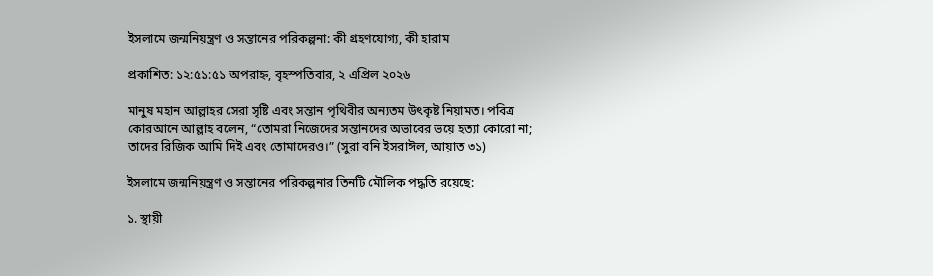ইসলামে জন্মনিয়ন্ত্রণ ও সন্তানের পরিকল্পনা: কী গ্রহণযোগ্য, কী হারাম

প্রকাশিত: ১২:৫১:৫১ অপরাহ্ন, বৃহস্পতিবার, ২ এপ্রিল ২০২৬

মানুষ মহান আল্লাহর সেরা সৃষ্টি এবং সন্তান পৃথিবীর অন্যতম উৎকৃষ্ট নিয়ামত। পবিত্র কোরআনে আল্লাহ বলেন, “তোমরা নিজেদের সন্তানদের অভাবের ভয়ে হত্যা কোরো না; তাদের রিজিক আমি দিই এবং তোমাদেরও।” (সুরা বনি ইসরাঈল, আয়াত ৩১)

ইসলামে জন্মনিয়ন্ত্রণ ও সন্তানের পরিকল্পনার তিনটি মৌলিক পদ্ধতি রয়েছে:

১. স্থায়ী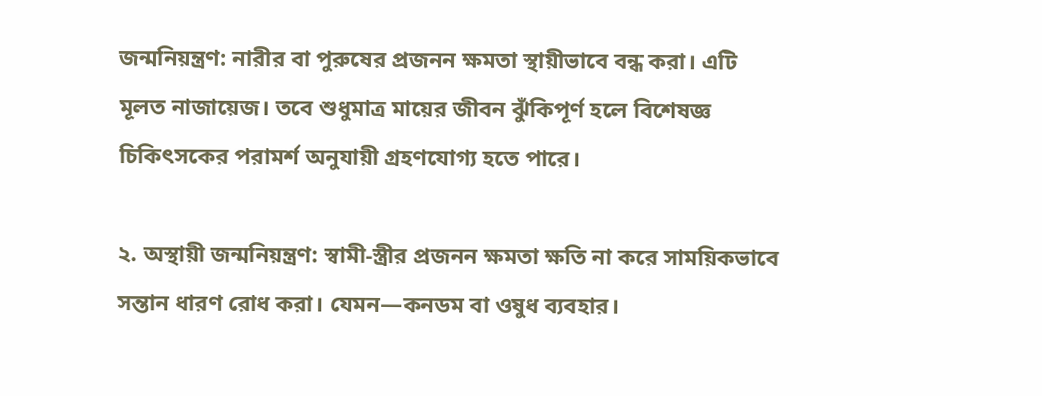জন্মনিয়ন্ত্রণ: নারীর বা পুরুষের প্রজনন ক্ষমতা স্থায়ীভাবে বন্ধ করা। এটি মূলত নাজায়েজ। তবে শুধুমাত্র মায়ের জীবন ঝুঁকিপূর্ণ হলে বিশেষজ্ঞ চিকিৎসকের পরামর্শ অনুযায়ী গ্রহণযোগ্য হতে পারে।

২. অস্থায়ী জন্মনিয়ন্ত্রণ: স্বামী-স্ত্রীর প্রজনন ক্ষমতা ক্ষতি না করে সাময়িকভাবে সন্তান ধারণ রোধ করা। যেমন—কনডম বা ওষুধ ব্যবহার।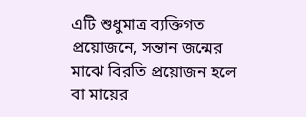এটি শুধুমাত্র ব্যক্তিগত প্রয়োজনে, সন্তান জন্মের মাঝে বিরতি প্রয়োজন হলে বা মায়ের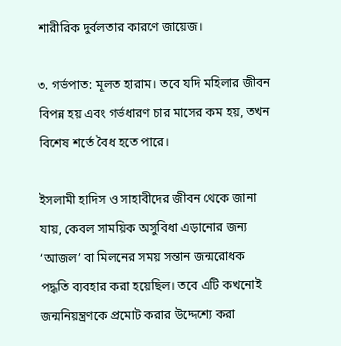শারীরিক দুর্বলতার কারণে জায়েজ।

৩. গর্ভপাত: মূলত হারাম। তবে যদি মহিলার জীবন বিপন্ন হয় এবং গর্ভধারণ চার মাসের কম হয়, তখন বিশেষ শর্তে বৈধ হতে পারে।

ইসলামী হাদিস ও সাহাবীদের জীবন থেকে জানা যায়, কেবল সাময়িক অসুবিধা এড়ানোর জন্য ‘আজল’ বা মিলনের সময় সন্তান জন্মরোধক পদ্ধতি ব্যবহার করা হয়েছিল। তবে এটি কখনোই জন্মনিয়ন্ত্রণকে প্রমোট করার উদ্দেশ্যে করা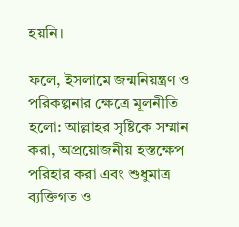হয়নি।

ফলে, ইসলামে জন্মনিয়ন্ত্রণ ও পরিকল্পনার ক্ষেত্রে মূলনীতি হলো: আল্লাহর সৃষ্টিকে সম্মান করা, অপ্রয়োজনীয় হস্তক্ষেপ পরিহার করা এবং শুধুমাত্র ব্যক্তিগত ও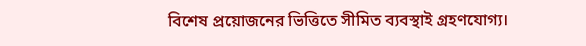বিশেষ প্রয়োজনের ভিত্তিতে সীমিত ব্যবস্থাই গ্রহণযোগ্য।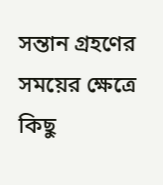সন্তান গ্রহণের সময়ের ক্ষেত্রে কিছু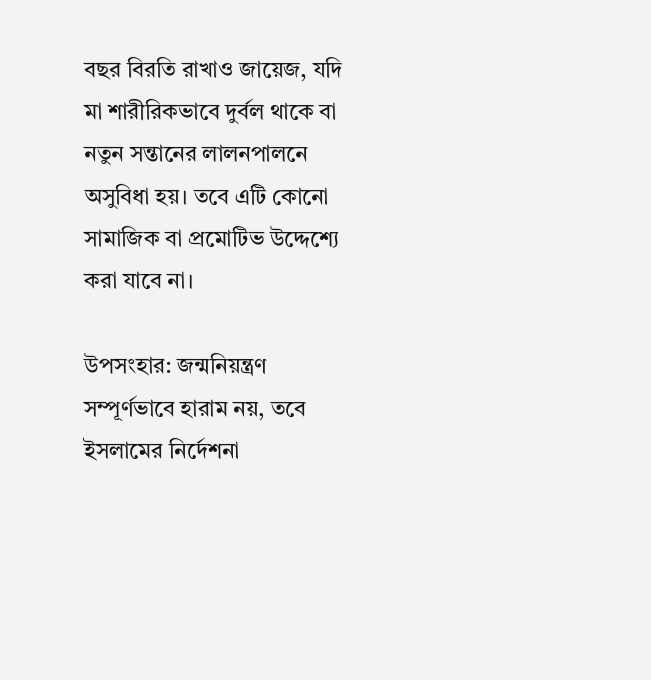বছর বিরতি রাখাও জায়েজ, যদি মা শারীরিকভাবে দুর্বল থাকে বা নতুন সন্তানের লালনপালনে অসুবিধা হয়। তবে এটি কোনো সামাজিক বা প্রমোটিভ উদ্দেশ্যে করা যাবে না।

উপসংহার: জন্মনিয়ন্ত্রণ সম্পূর্ণভাবে হারাম নয়, তবে ইসলামের নির্দেশনা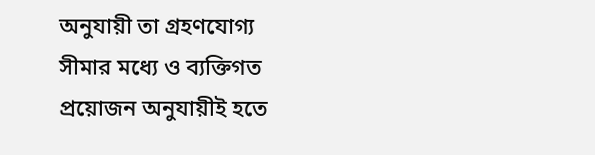অনুযায়ী তা গ্রহণযোগ্য সীমার মধ্যে ও ব্যক্তিগত প্রয়োজন অনুযায়ীই হতে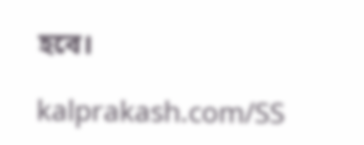হবে।

kalprakash.com/SS